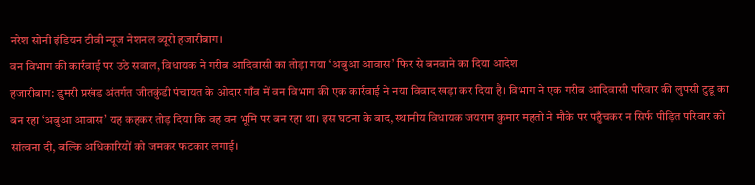नरेश सोनी इंडियन टीवी न्यूज नेशनल ब्यूरो हजारीबाग।
वन विभाग की कार्रवाई पर उठे सवाल, विधायक ने गरीब आदिवासी का तोड़ा गया ‘अबुआ आवास’ फिर से बनवाने का दिया आदेश
हजारीबाग: डुमरी प्रखंड अंतर्गत जीतकुंडी पंचायत के ओदार गाँव में वन विभाग की एक कार्रवाई ने नया विवाद खड़ा कर दिया है। विभाग ने एक गरीब आदिवासी परिवार की लुपसी टुडू का बन रहा ‘अबुआ आवास’ यह कहकर तोड़ दिया कि वह वन भूमि पर बन रहा था। इस घटना के बाद, स्थानीय विधायक जयराम कुमार महतो ने मौके पर पहुँचकर न सिर्फ पीड़ित परिवार को सांत्वना दी, बल्कि अधिकारियों को जमकर फटकार लगाई।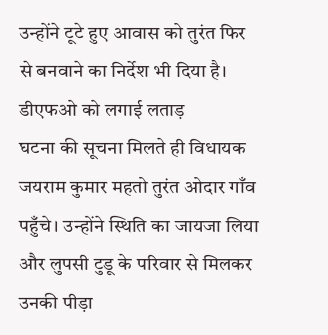उन्होंने टूटे हुए आवास को तुरंत फिर से बनवाने का निर्देश भी दिया है।
डीएफओ को लगाई लताड़
घटना की सूचना मिलते ही विधायक जयराम कुमार महतो तुरंत ओदार गाँव पहुँचे। उन्होंने स्थिति का जायजा लिया और लुपसी टुडू के परिवार से मिलकर उनकी पीड़ा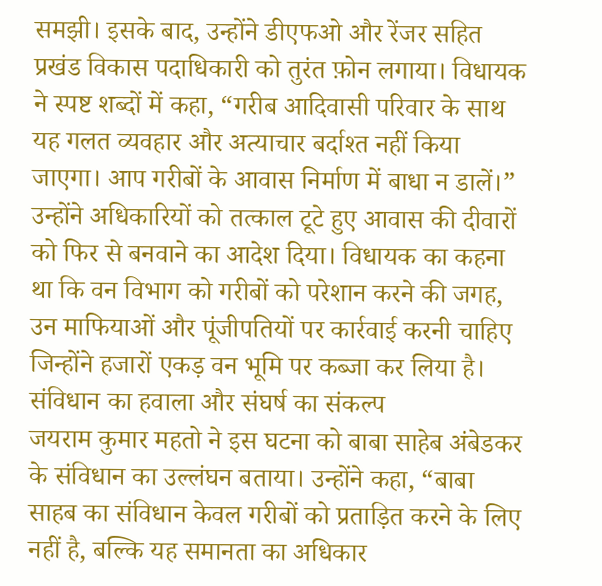समझी। इसके बाद, उन्होंने डीएफओ और रेंजर सहित प्रखंड विकास पदाधिकारी को तुरंत फ़ोन लगाया। विधायक ने स्पष्ट शब्दों में कहा, “गरीब आदिवासी परिवार के साथ यह गलत व्यवहार और अत्याचार बर्दाश्त नहीं किया जाएगा। आप गरीबों के आवास निर्माण में बाधा न डालें।”
उन्होंने अधिकारियों को तत्काल टूटे हुए आवास की दीवारों को फिर से बनवाने का आदेश दिया। विधायक का कहना था कि वन विभाग को गरीबों को परेशान करने की जगह, उन माफियाओं और पूंजीपतियों पर कार्रवाई करनी चाहिए जिन्होंने हजारों एकड़ वन भूमि पर कब्जा कर लिया है।
संविधान का हवाला और संघर्ष का संकल्प
जयराम कुमार महतो ने इस घटना को बाबा साहेब अंबेडकर के संविधान का उल्लंघन बताया। उन्होंने कहा, “बाबा साहब का संविधान केवल गरीबों को प्रताड़ित करने के लिए नहीं है, बल्कि यह समानता का अधिकार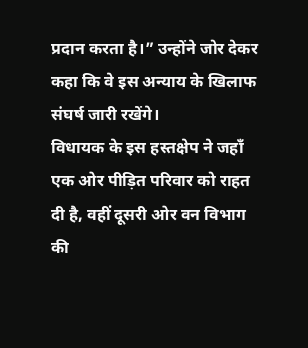प्रदान करता है।” उन्होंने जोर देकर कहा कि वे इस अन्याय के खिलाफ संघर्ष जारी रखेंगे।
विधायक के इस हस्तक्षेप ने जहाँ एक ओर पीड़ित परिवार को राहत दी है, वहीं दूसरी ओर वन विभाग की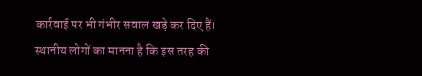कार्रवाई पर भी गंभीर सवाल खड़े कर दिए हैं। स्थानीय लोगों का मानना है कि इस तरह की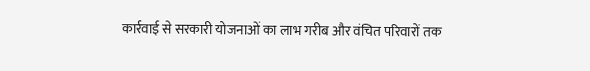कार्रवाई से सरकारी योजनाओं का लाभ गरीब और वंचित परिवारों तक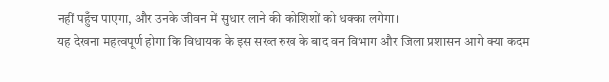नहीं पहुँच पाएगा, और उनके जीवन में सुधार लाने की कोशिशों को धक्का लगेगा।
यह देखना महत्वपूर्ण होगा कि विधायक के इस सख्त रुख के बाद वन विभाग और जिला प्रशासन आगे क्या कदम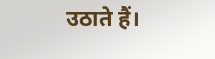उठाते हैं।